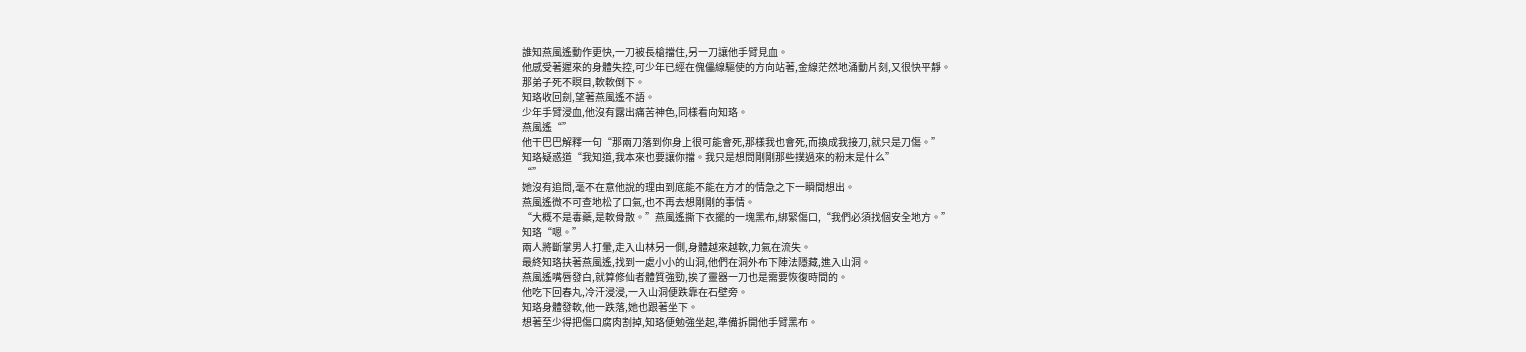誰知燕風遙動作更快,一刀被長槍擋住,另一刀讓他手臂見血。
他感受著遲來的身體失控,可少年已經在傀儡線驅使的方向站著,金線茫然地涌動片刻,又很快平靜。
那弟子死不瞑目,軟軟倒下。
知珞收回劍,望著燕風遙不語。
少年手臂浸血,他沒有露出痛苦神色,同樣看向知珞。
燕風遙“”
他干巴巴解釋一句“那兩刀落到你身上很可能會死,那樣我也會死,而換成我接刀,就只是刀傷。”
知珞疑惑道“我知道,我本來也要讓你擋。我只是想問剛剛那些撲過來的粉末是什么”
“”
她沒有追問,毫不在意他說的理由到底能不能在方才的情急之下一瞬間想出。
燕風遙微不可查地松了口氣,也不再去想剛剛的事情。
“大概不是毒藥,是軟骨散。”燕風遙撕下衣擺的一塊黑布,綁緊傷口,“我們必須找個安全地方。”
知珞“嗯。”
兩人將斷掌男人打暈,走入山林另一側,身體越來越軟,力氣在流失。
最終知珞扶著燕風遙,找到一處小小的山洞,他們在洞外布下陣法隱藏,進入山洞。
燕風遙嘴唇發白,就算修仙者體質強勁,挨了靈器一刀也是需要恢復時間的。
他吃下回春丸,冷汗浸浸,一入山洞便跌靠在石壁旁。
知珞身體發軟,他一跌落,她也跟著坐下。
想著至少得把傷口腐肉割掉,知珞便勉強坐起,準備拆開他手臂黑布。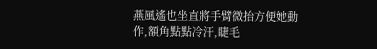燕風遙也坐直將手臂微抬方便她動作,額角點點冷汗,睫毛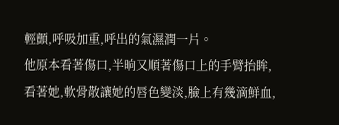輕顫,呼吸加重,呼出的氣濕潤一片。
他原本看著傷口,半晌又順著傷口上的手臂抬眸,看著她,軟骨散讓她的唇色變淡,臉上有幾滴鮮血,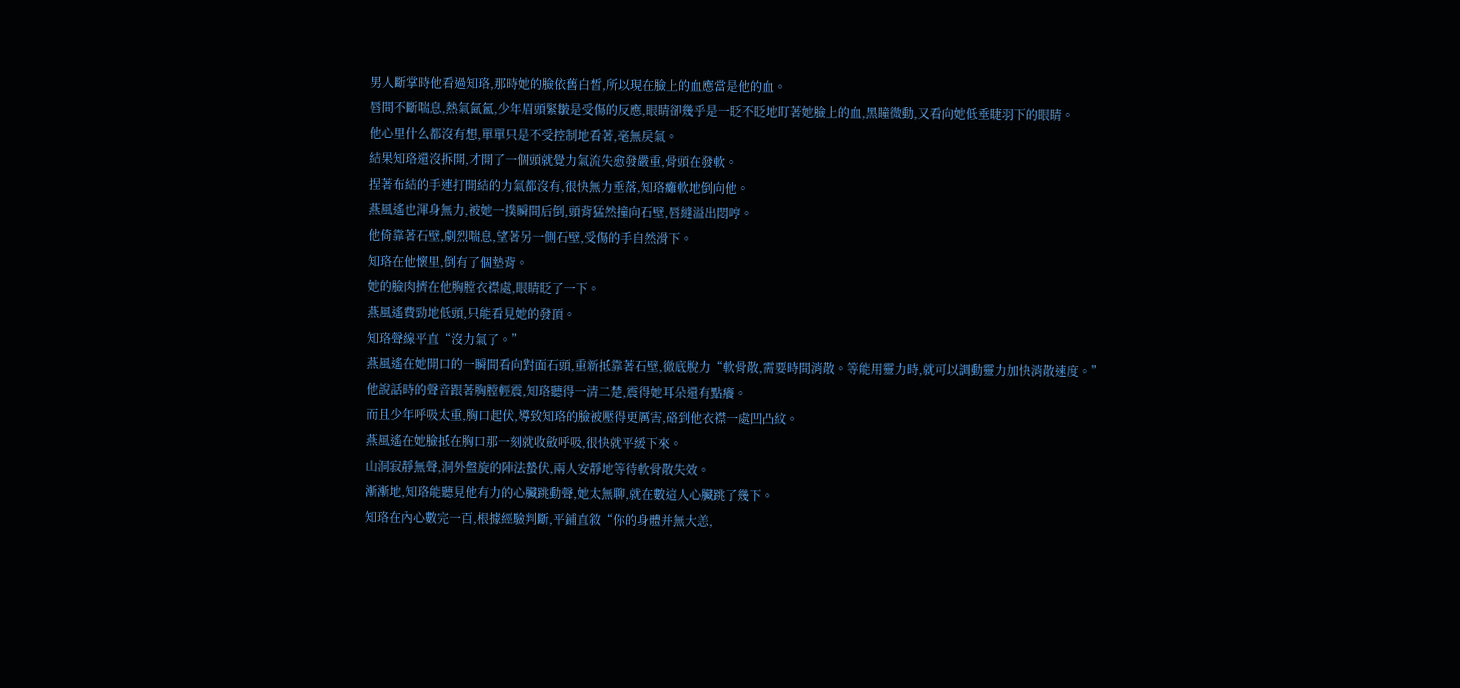男人斷掌時他看過知珞,那時她的臉依舊白皙,所以現在臉上的血應當是他的血。
唇間不斷喘息,熱氣氤氳,少年眉頭緊皺是受傷的反應,眼睛卻幾乎是一眨不眨地盯著她臉上的血,黑瞳微動,又看向她低垂睫羽下的眼睛。
他心里什么都沒有想,單單只是不受控制地看著,毫無戾氣。
結果知珞還沒拆開,才開了一個頭就覺力氣流失愈發嚴重,骨頭在發軟。
捏著布結的手連打開結的力氣都沒有,很快無力垂落,知珞癱軟地倒向他。
燕風遙也渾身無力,被她一撲瞬間后倒,頭背猛然撞向石壁,唇縫溢出悶哼。
他倚靠著石壁,劇烈喘息,望著另一側石壁,受傷的手自然滑下。
知珞在他懷里,倒有了個墊背。
她的臉肉擠在他胸膛衣襟處,眼睛眨了一下。
燕風遙費勁地低頭,只能看見她的發頂。
知珞聲線平直“沒力氣了。”
燕風遙在她開口的一瞬間看向對面石頭,重新抵靠著石壁,徹底脫力“軟骨散,需要時間消散。等能用靈力時,就可以調動靈力加快消散速度。”
他說話時的聲音跟著胸膛輕震,知珞聽得一清二楚,震得她耳朵還有點癢。
而且少年呼吸太重,胸口起伏,導致知珞的臉被壓得更厲害,硌到他衣襟一處凹凸紋。
燕風遙在她臉抵在胸口那一刻就收斂呼吸,很快就平緩下來。
山洞寂靜無聲,洞外盤旋的陣法蟄伏,兩人安靜地等待軟骨散失效。
漸漸地,知珞能聽見他有力的心臟跳動聲,她太無聊,就在數這人心臟跳了幾下。
知珞在內心數完一百,根據經驗判斷,平鋪直敘“你的身體并無大恙,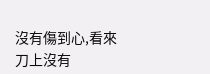沒有傷到心,看來刀上沒有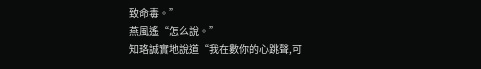致命毒。”
燕風遙“怎么說。”
知珞誠實地說道“我在數你的心跳聲,可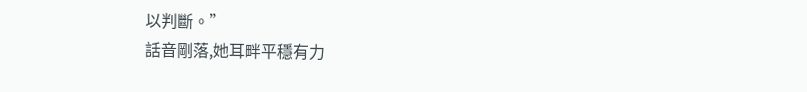以判斷。”
話音剛落,她耳畔平穩有力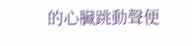的心臟跳動聲便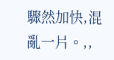驟然加快,混亂一片。,,